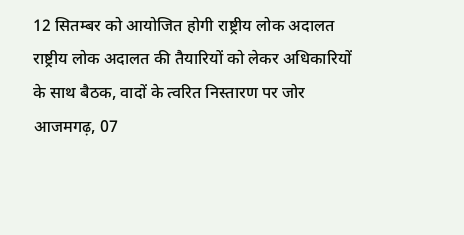12 सितम्बर को आयोजित होगी राष्ट्रीय लोक अदालत
राष्ट्रीय लोक अदालत की तैयारियों को लेकर अधिकारियों के साथ बैठक, वादों के त्वरित निस्तारण पर जोर
आजमगढ़, 07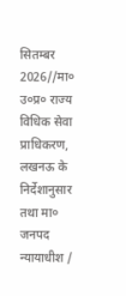सितम्बर 2026//मा० उ०प्र० राज्य विधिक सेवा प्राधिकरण, लखनऊ के निर्देशानुसार तथा मा० जनपद न्यायाधीश /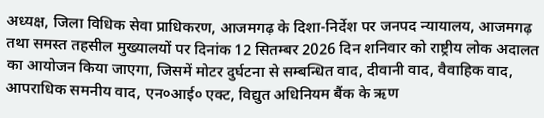अध्यक्ष, जिला विधिक सेवा प्राधिकरण, आजमगढ़ के दिशा-निर्देश पर जनपद न्यायालय, आजमगढ़ तथा समस्त तहसील मुख्यालयों पर दिनांक 12 सितम्बर 2026 दिन शनिवार को राष्ट्रीय लोक अदालत का आयोजन किया जाएगा, जिसमें मोटर दुर्घटना से सम्बन्धित वाद, दीवानी वाद, वैवाहिक वाद, आपराधिक समनीय वाद, एन०आई० एक्ट, विद्युत अधिनियम बैंक के ऋण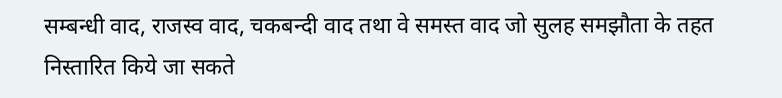सम्बन्धी वाद, राजस्व वाद, चकबन्दी वाद तथा वे समस्त वाद जो सुलह समझौता के तहत निस्तारित किये जा सकते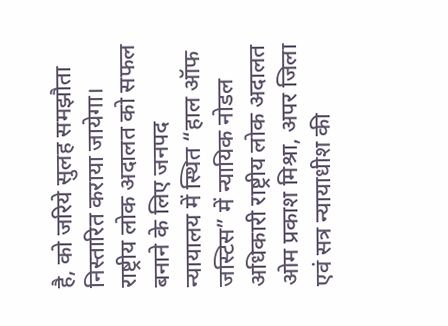है, को जरिये सुलह समझौता निस्तारित कराया जायेगा।
राष्ट्रीय लोक अदालत को सफल बनाने के लिए जनपद न्यायालय में स्थित “हाल ऑफ जस्टिस” में न्यायिक नोडल अधिकारी राष्ट्रीय लोक अदालत ओम प्रकाश मिश्रा, अपर जिला एवं सत्र न्यायाधीश की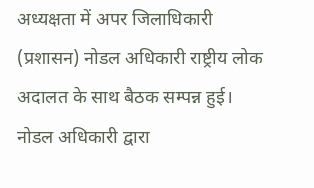अध्यक्षता में अपर जिलाधिकारी (प्रशासन) नोडल अधिकारी राष्ट्रीय लोक अदालत के साथ बैठक सम्पन्न हुई। नोडल अधिकारी द्वारा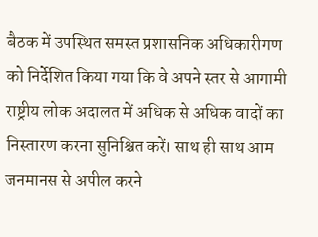बैठक में उपस्थित समस्त प्रशासनिक अधिकारीगण को निर्देशित किया गया कि वे अपने स्तर से आगामी राष्ट्रीय लोक अदालत में अधिक से अधिक वादों का निस्तारण करना सुनिश्चित करें। साथ ही साथ आम जनमानस से अपील करने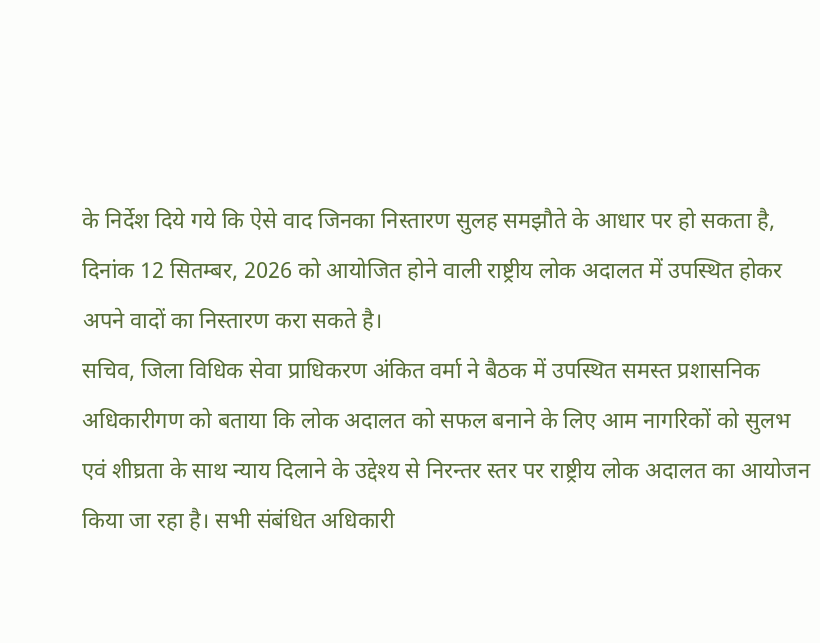के निर्देश दिये गये कि ऐसे वाद जिनका निस्तारण सुलह समझौते के आधार पर हो सकता है, दिनांक 12 सितम्बर, 2026 को आयोजित होने वाली राष्ट्रीय लोक अदालत में उपस्थित होकर अपने वादों का निस्तारण करा सकते है।
सचिव, जिला विधिक सेवा प्राधिकरण अंकित वर्मा ने बैठक में उपस्थित समस्त प्रशासनिक अधिकारीगण को बताया कि लोक अदालत को सफल बनाने के लिए आम नागरिकों को सुलभ एवं शीघ्रता के साथ न्याय दिलाने के उद्देश्य से निरन्तर स्तर पर राष्ट्रीय लोक अदालत का आयोजन किया जा रहा है। सभी संबंधित अधिकारी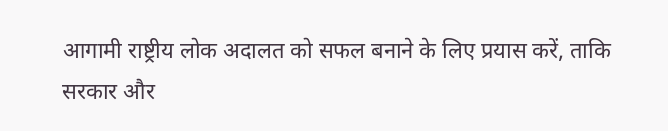आगामी राष्ट्रीय लोक अदालत को सफल बनाने के लिए प्रयास करें, ताकि सरकार और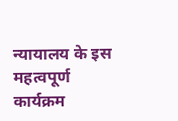न्यायालय के इस महत्वपूर्ण कार्यक्रम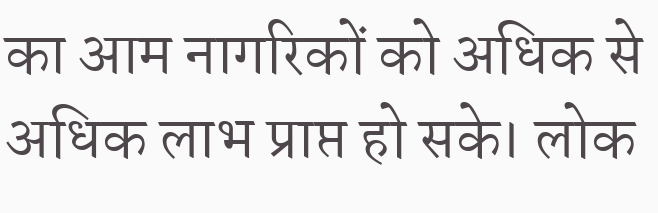का आम नागरिकों को अधिक से अधिक लाभ प्राप्त हो सके। लोक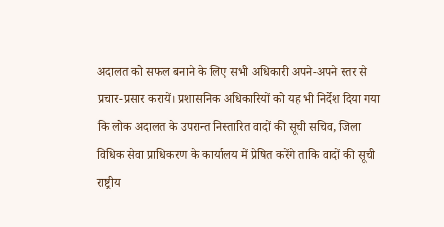अदालत को सफल बनाने के लिए सभी अधिकारी अपने-अपने स्तर से प्रचार-प्रसार करायें। प्रशासनिक अधिकारियों को यह भी निर्देश दिया गया कि लोक अदालत के उपरान्त निस्तारित वादों की सूची सचिव, जिला विधिक सेवा प्राधिकरण के कार्यालय में प्रेषित करेंगे ताकि वादों की सूची राष्ट्रीय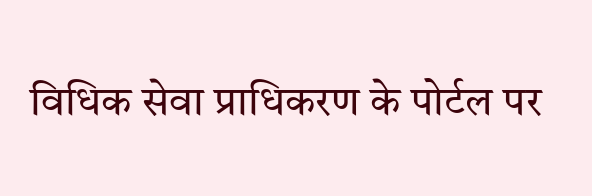विधिक सेवा प्राधिकरण के पोर्टल पर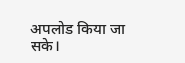अपलोड किया जा सके।